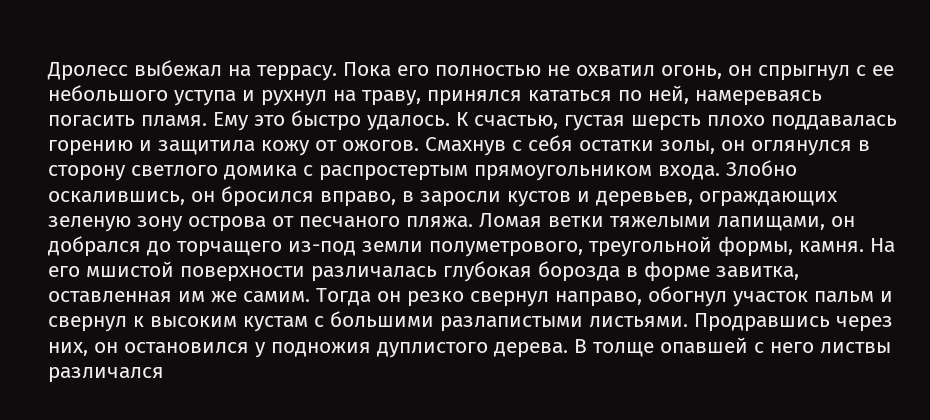Дролесс выбежал на террасу. Пока его полностью не охватил огонь, он спрыгнул с ее небольшого уступа и рухнул на траву, принялся кататься по ней, намереваясь погасить пламя. Ему это быстро удалось. К счастью, густая шерсть плохо поддавалась горению и защитила кожу от ожогов. Смахнув с себя остатки золы, он оглянулся в сторону светлого домика с распростертым прямоугольником входа. Злобно оскалившись, он бросился вправо, в заросли кустов и деревьев, ограждающих зеленую зону острова от песчаного пляжа. Ломая ветки тяжелыми лапищами, он добрался до торчащего из-под земли полуметрового, треугольной формы, камня. На его мшистой поверхности различалась глубокая борозда в форме завитка, оставленная им же самим. Тогда он резко свернул направо, обогнул участок пальм и свернул к высоким кустам с большими разлапистыми листьями. Продравшись через них, он остановился у подножия дуплистого дерева. В толще опавшей с него листвы различался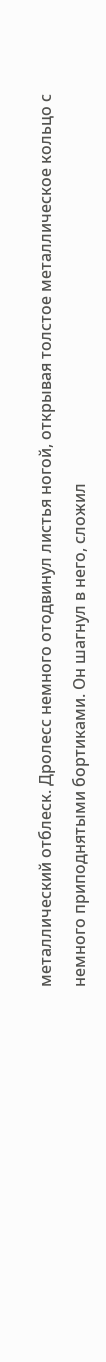металлический отблеск. Дролесс немного отодвинул листья ногой, открывая толстое металлическое кольцо с немного приподнятыми бортиками. Он шагнул в него, сложил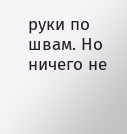руки по швам. Но ничего не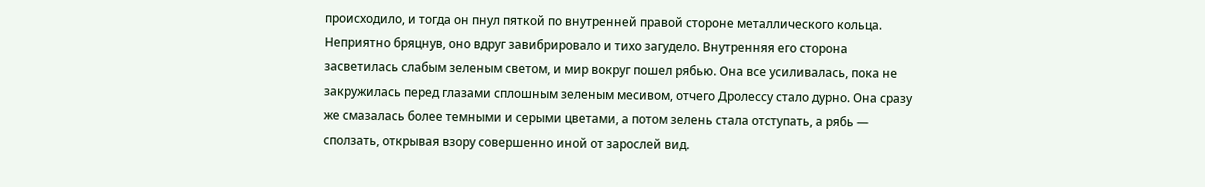происходило, и тогда он пнул пяткой по внутренней правой стороне металлического кольца. Неприятно бряцнув, оно вдруг завибрировало и тихо загудело. Внутренняя его сторона засветилась слабым зеленым светом, и мир вокруг пошел рябью. Она все усиливалась, пока не закружилась перед глазами сплошным зеленым месивом, отчего Дролессу стало дурно. Она сразу же смазалась более темными и серыми цветами, а потом зелень стала отступать, а рябь — сползать, открывая взору совершенно иной от зарослей вид.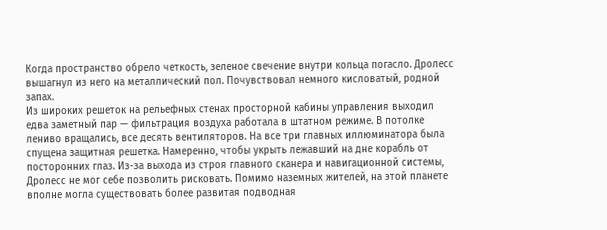Когда пространство обрело четкость, зеленое свечение внутри кольца погасло. Дролесс вышагнул из него на металлический пол. Почувствовал немного кисловатый, родной запах.
Из широких решеток на рельефных стенах просторной кабины управления выходил едва заметный пар — фильтрация воздуха работала в штатном режиме. В потолке лениво вращались, все десять вентиляторов. На все три главных иллюминатора была спущена защитная решетка. Намеренно, чтобы укрыть лежавший на дне корабль от посторонних глаз. Из-за выхода из строя главного сканера и навигационной системы, Дролесс не мог себе позволить рисковать. Помимо наземных жителей, на этой планете вполне могла существовать более развитая подводная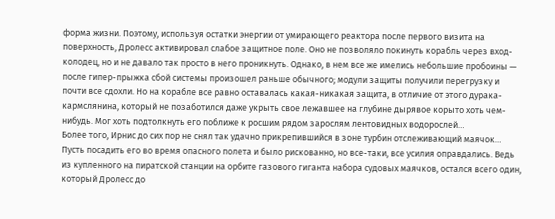форма жизни. Поэтому, используя остатки энергии от умирающего реактора после первого визита на поверхность, Дролесс активировал слабое защитное поле. Оно не позволяло покинуть корабль через вход-колодец, но и не давало так просто в него проникнуть. Однако, в нем все же имелись небольшие пробоины — после гипер-прыжка сбой системы произошел раньше обычного; модули защиты получили перегрузку и почти все сдохли. Но на корабле все равно оставалась какая-никакая защита, в отличие от этого дурака-кармслянина, который не позаботился даже укрыть свое лежавшее на глубине дырявое корыто хоть чем-нибудь. Мог хоть подтолкнуть его поближе к росшим рядом зарослям лентовидных водорослей…
Более того, Ирнис до сих пор не снял так удачно прикрепившийся в зоне турбин отслеживающий маячок… Пусть посадить его во время опасного полета и было рискованно, но все-таки, все усилия оправдались. Ведь из купленного на пиратской станции на орбите газового гиганта набора судовых маячков, остался всего один, который Дролесс до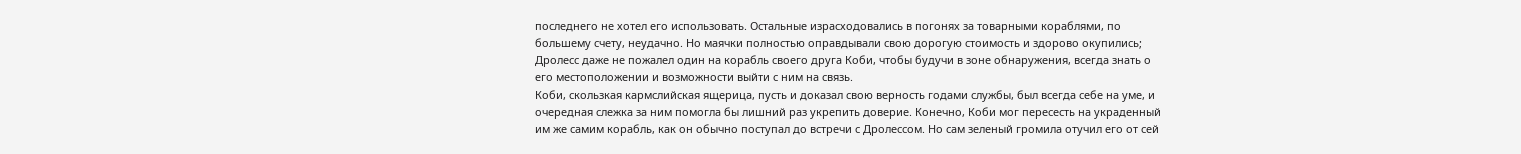последнего не хотел его использовать. Остальные израсходовались в погонях за товарными кораблями, по большему счету, неудачно. Но маячки полностью оправдывали свою дорогую стоимость и здорово окупились; Дролесс даже не пожалел один на корабль своего друга Коби, чтобы будучи в зоне обнаружения, всегда знать о его местоположении и возможности выйти с ним на связь.
Коби, скользкая кармслийская ящерица, пусть и доказал свою верность годами службы, был всегда себе на уме, и очередная слежка за ним помогла бы лишний раз укрепить доверие. Конечно, Коби мог пересесть на украденный им же самим корабль, как он обычно поступал до встречи с Дролессом. Но сам зеленый громила отучил его от сей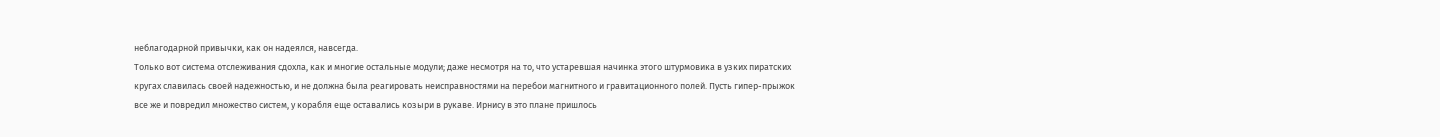неблагодарной привычки, как он надеялся, навсегда.
Только вот система отслеживания сдохла, как и многие остальные модули; даже несмотря на то, что устаревшая начинка этого штурмовика в узких пиратских кругах славилась своей надежностью, и не должна была реагировать неисправностями на перебои магнитного и гравитационного полей. Пусть гипер-прыжок все же и повредил множество систем, у корабля еще оставались козыри в рукаве. Ирнису в это плане пришлось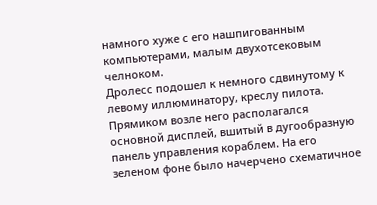намного хуже с его нашпигованным компьютерами, малым двухотсековым челноком.
Дролесс подошел к немного сдвинутому к левому иллюминатору, креслу пилота. Прямиком возле него располагался основной дисплей, вшитый в дугообразную панель управления кораблем. На его зеленом фоне было начерчено схематичное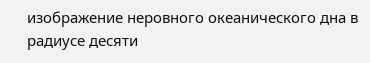изображение неровного океанического дна в радиусе десяти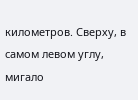километров. Сверху, в самом левом углу, мигало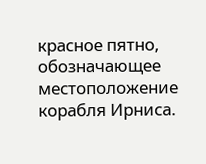красное пятно, обозначающее местоположение корабля Ирниса.